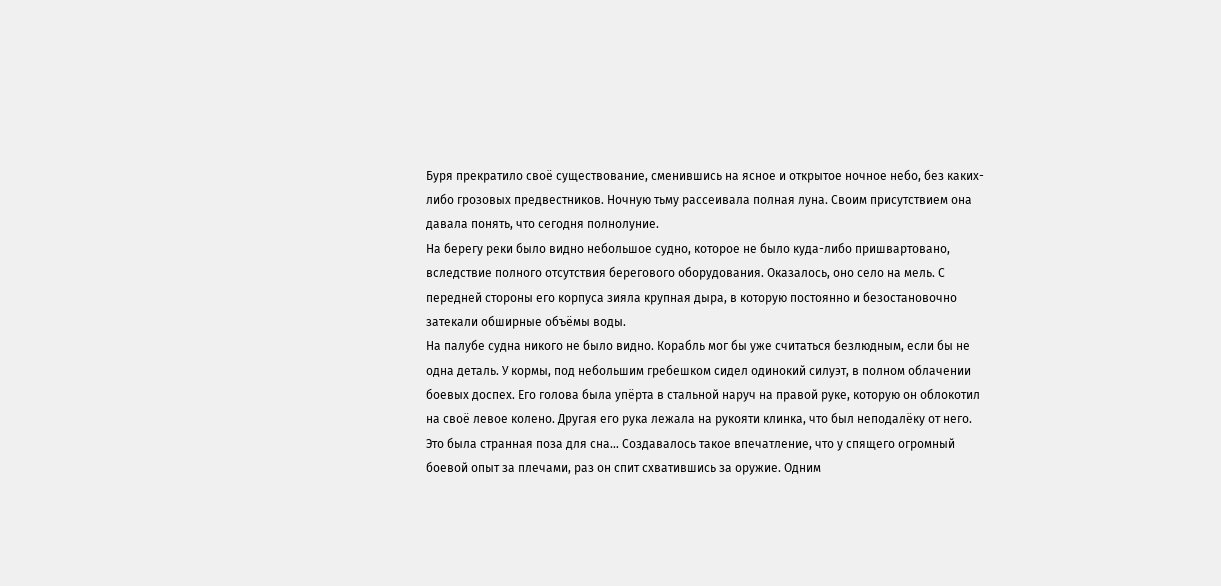Буря прекратило своё существование, сменившись на ясное и открытое ночное небо, без каких-либо грозовых предвестников. Ночную тьму рассеивала полная луна. Своим присутствием она давала понять, что сегодня полнолуние.
На берегу реки было видно небольшое судно, которое не было куда-либо пришвартовано, вследствие полного отсутствия берегового оборудования. Оказалось, оно село на мель. С передней стороны его корпуса зияла крупная дыра, в которую постоянно и безостановочно затекали обширные объёмы воды.
На палубе судна никого не было видно. Корабль мог бы уже считаться безлюдным, если бы не одна деталь. У кормы, под небольшим гребешком сидел одинокий силуэт, в полном облачении боевых доспех. Его голова была упёрта в стальной наруч на правой руке, которую он облокотил на своё левое колено. Другая его рука лежала на рукояти клинка, что был неподалёку от него.
Это была странная поза для сна… Создавалось такое впечатление, что у спящего огромный боевой опыт за плечами, раз он спит схватившись за оружие. Одним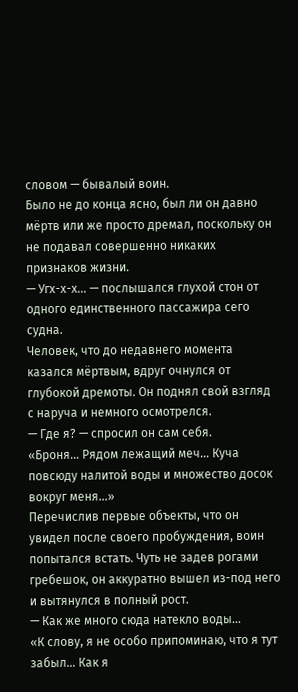словом — бывалый воин.
Было не до конца ясно, был ли он давно мёртв или же просто дремал, поскольку он не подавал совершенно никаких признаков жизни.
— Угх-х-х… — послышался глухой стон от одного единственного пассажира сего судна.
Человек, что до недавнего момента казался мёртвым, вдруг очнулся от глубокой дремоты. Он поднял свой взгляд с наруча и немного осмотрелся.
— Где я? — спросил он сам себя.
«Броня… Рядом лежащий меч… Куча повсюду налитой воды и множество досок вокруг меня…»
Перечислив первые объекты, что он увидел после своего пробуждения, воин попытался встать. Чуть не задев рогами гребешок, он аккуратно вышел из-под него и вытянулся в полный рост.
— Как же много сюда натекло воды…
«К слову, я не особо припоминаю, что я тут забыл… Как я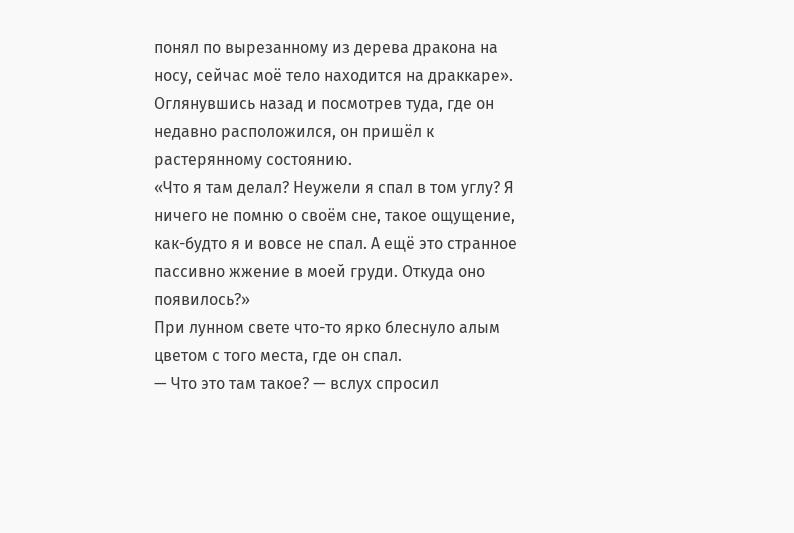понял по вырезанному из дерева дракона на носу, сейчас моё тело находится на драккаре».
Оглянувшись назад и посмотрев туда, где он недавно расположился, он пришёл к растерянному состоянию.
«Что я там делал? Неужели я спал в том углу? Я ничего не помню о своём сне, такое ощущение, как-будто я и вовсе не спал. А ещё это странное пассивно жжение в моей груди. Откуда оно появилось?»
При лунном свете что-то ярко блеснуло алым цветом с того места, где он спал.
— Что это там такое? — вслух спросил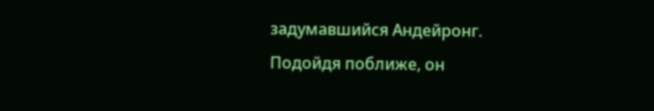задумавшийся Андейронг.
Подойдя поближе, он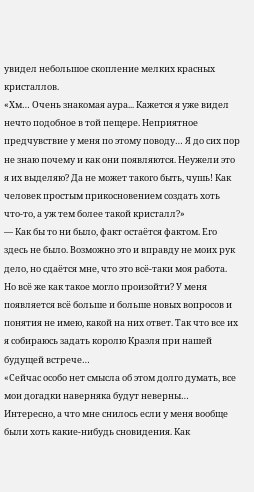увидел небольшое скопление мелких красных кристаллов.
«Хм… Очень знакомая аура... Кажется я уже видел нечто подобное в той пещере. Неприятное предчувствие у меня по этому поводу… Я до сих пор не знаю почему и как они появляются. Неужели это я их выделяю? Да не может такого быть, чушь! Как человек простым прикосновением создать хоть что-то, а уж тем более такой кристалл?»
— Как бы то ни было, факт остаётся фактом. Его здесь не было. Возможно это и вправду не моих рук дело, но сдаётся мне, что это всё-таки моя работа. Но всё же как такое могло произойти? У меня появляется всё больше и больше новых вопросов и понятия не имею, какой на них ответ. Так что все их я собираюсь задать королю Краэля при нашей будущей встрече…
«Сейчас особо нет смысла об этом долго думать, все мои догадки наверняка будут неверны… Интересно, а что мне снилось если у меня вообще были хоть какие-нибудь сновидения. Как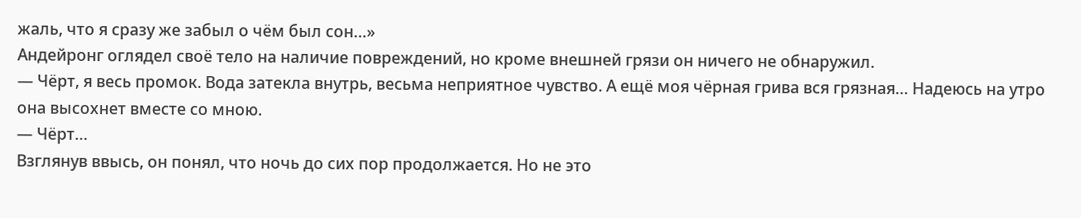жаль, что я сразу же забыл о чём был сон…»
Андейронг оглядел своё тело на наличие повреждений, но кроме внешней грязи он ничего не обнаружил.
— Чёрт, я весь промок. Вода затекла внутрь, весьма неприятное чувство. А ещё моя чёрная грива вся грязная… Надеюсь на утро она высохнет вместе со мною.
— Чёрт…
Взглянув ввысь, он понял, что ночь до сих пор продолжается. Но не это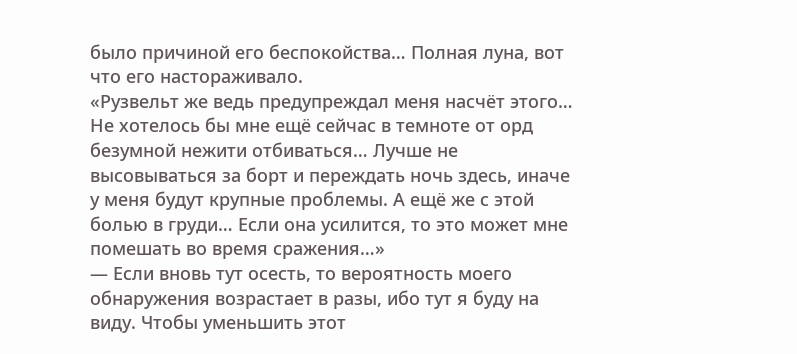было причиной его беспокойства… Полная луна, вот что его настораживало.
«Рузвельт же ведь предупреждал меня насчёт этого… Не хотелось бы мне ещё сейчас в темноте от орд безумной нежити отбиваться… Лучше не высовываться за борт и переждать ночь здесь, иначе у меня будут крупные проблемы. А ещё же с этой болью в груди… Если она усилится, то это может мне помешать во время сражения…»
— Если вновь тут осесть, то вероятность моего обнаружения возрастает в разы, ибо тут я буду на виду. Чтобы уменьшить этот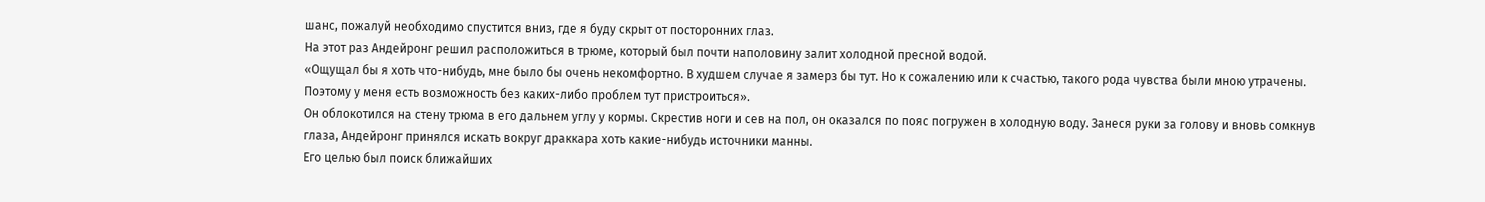шанс, пожалуй необходимо спустится вниз, где я буду скрыт от посторонних глаз.
На этот раз Андейронг решил расположиться в трюме, который был почти наполовину залит холодной пресной водой.
«Ощущал бы я хоть что-нибудь, мне было бы очень некомфортно. В худшем случае я замерз бы тут. Но к сожалению или к счастью, такого рода чувства были мною утрачены. Поэтому у меня есть возможность без каких-либо проблем тут пристроиться».
Он облокотился на стену трюма в его дальнем углу у кормы. Скрестив ноги и сев на пол, он оказался по пояс погружен в холодную воду. Занеся руки за голову и вновь сомкнув глаза, Андейронг принялся искать вокруг драккара хоть какие-нибудь источники манны.
Его целью был поиск ближайших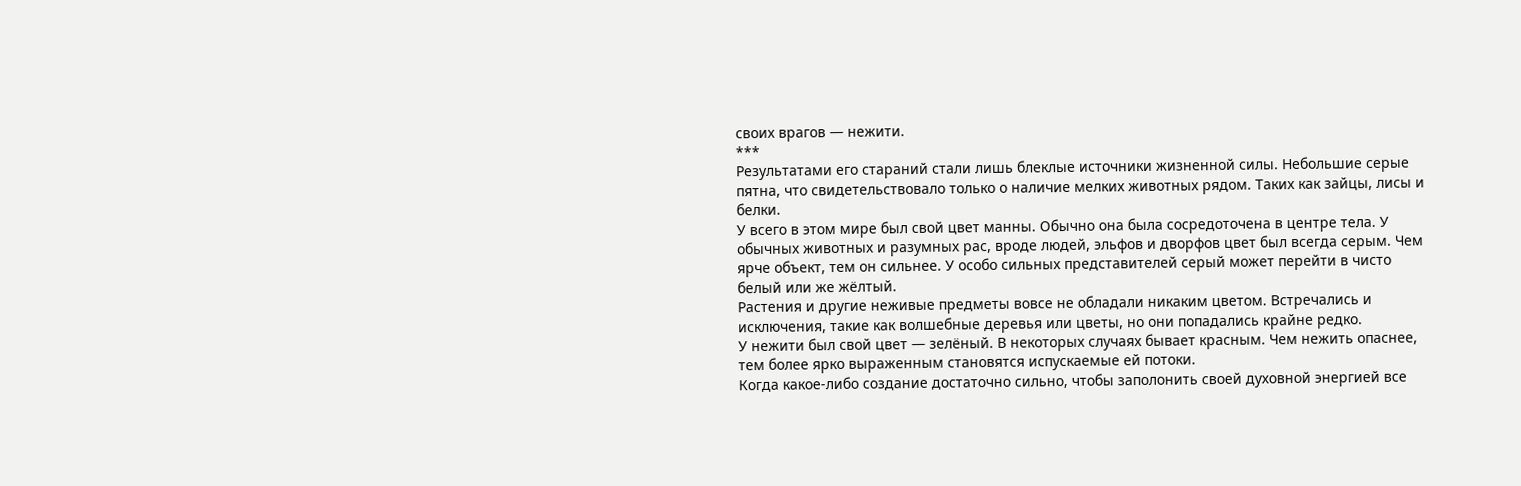своих врагов — нежити.
***
Результатами его стараний стали лишь блеклые источники жизненной силы. Небольшие серые пятна, что свидетельствовало только о наличие мелких животных рядом. Таких как зайцы, лисы и белки.
У всего в этом мире был свой цвет манны. Обычно она была сосредоточена в центре тела. У обычных животных и разумных рас, вроде людей, эльфов и дворфов цвет был всегда серым. Чем ярче объект, тем он сильнее. У особо сильных представителей серый может перейти в чисто белый или же жёлтый.
Растения и другие неживые предметы вовсе не обладали никаким цветом. Встречались и исключения, такие как волшебные деревья или цветы, но они попадались крайне редко.
У нежити был свой цвет — зелёный. В некоторых случаях бывает красным. Чем нежить опаснее, тем более ярко выраженным становятся испускаемые ей потоки.
Когда какое-либо создание достаточно сильно, чтобы заполонить своей духовной энергией все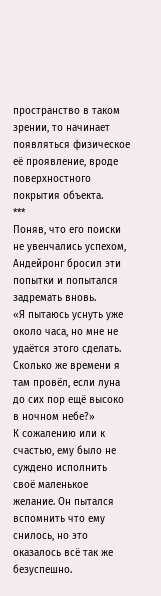пространство в таком зрении, то начинает появляться физическое её проявление, вроде поверхностного покрытия объекта.
***
Поняв, что его поиски не увенчались успехом, Андейронг бросил эти попытки и попытался задремать вновь.
«Я пытаюсь уснуть уже около часа, но мне не удаётся этого сделать. Сколько же времени я там провёл, если луна до сих пор ещё высоко в ночном небе?»
К сожалению или к счастью, ему было не суждено исполнить своё маленькое желание. Он пытался вспомнить что ему снилось, но это оказалось всё так же безуспешно.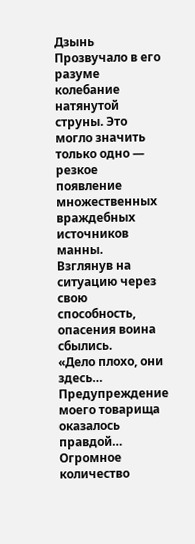Дзынь
Прозвучало в его разуме колебание натянутой струны. Это могло значить только одно — резкое появление множественных враждебных источников манны.
Взглянув на ситуацию через свою способность, опасения воина сбылись.
«Дело плохо, они здесь… Предупреждение моего товарища оказалось правдой… Огромное количество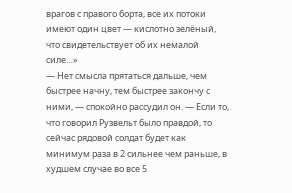врагов с правого борта, все их потоки имеют один цвет — кислотно зелёный, что свидетельствует об их немалой силе…»
— Нет смысла прятаться дальше, чем быстрее начну, тем быстрее закончу с ними, — спокойно рассудил он. — Если то, что говорил Рузвельт было правдой, то сейчас рядовой солдат будет как минимум раза в 2 сильнее чем раньше, в худшем случае во все 5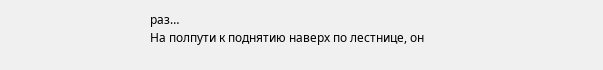раз…
На полпути к поднятию наверх по лестнице, он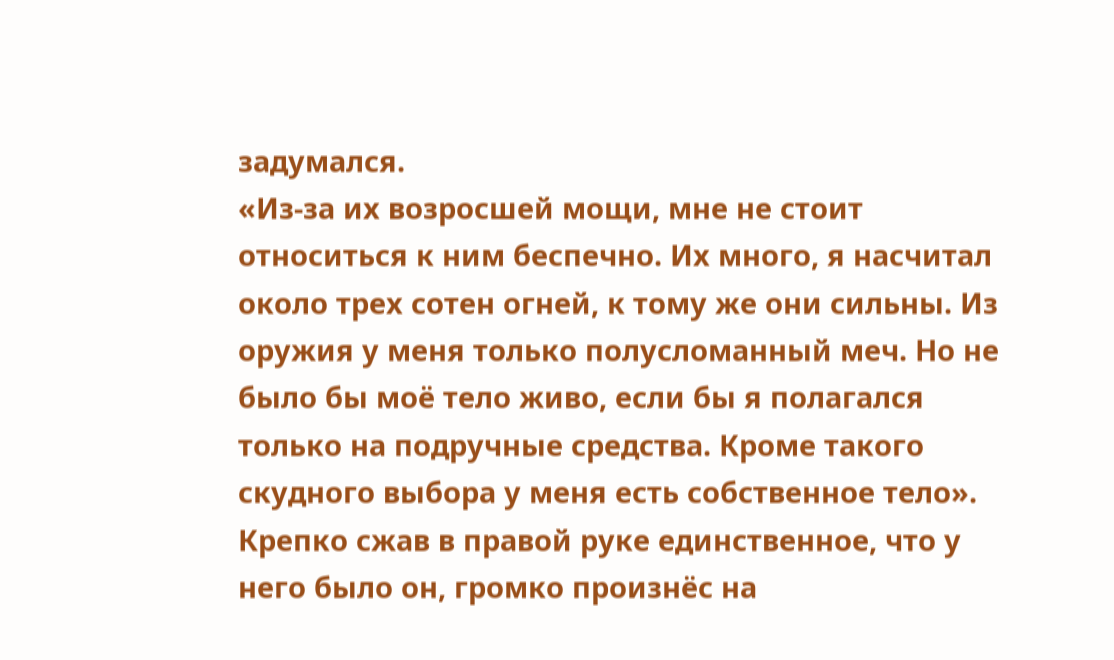задумался.
«Из-за их возросшей мощи, мне не стоит относиться к ним беспечно. Их много, я насчитал около трех сотен огней, к тому же они сильны. Из оружия у меня только полусломанный меч. Но не было бы моё тело живо, если бы я полагался только на подручные средства. Кроме такого скудного выбора у меня есть собственное тело».
Крепко сжав в правой руке единственное, что у него было он, громко произнёс на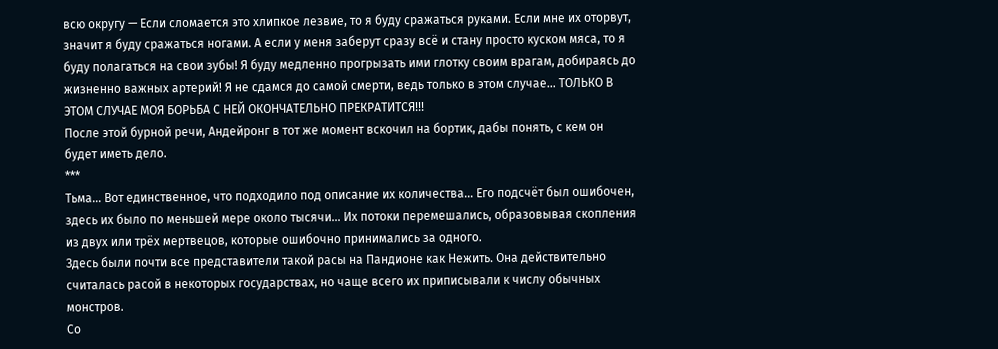всю округу — Если сломается это хлипкое лезвие, то я буду сражаться руками. Если мне их оторвут, значит я буду сражаться ногами. А если у меня заберут сразу всё и стану просто куском мяса, то я буду полагаться на свои зубы! Я буду медленно прогрызать ими глотку своим врагам, добираясь до жизненно важных артерий! Я не сдамся до самой смерти, ведь только в этом случае… ТОЛЬКО В ЭТОМ СЛУЧАЕ МОЯ БОРЬБА С НЕЙ ОКОНЧАТЕЛЬНО ПРЕКРАТИТСЯ!!!
После этой бурной речи, Андейронг в тот же момент вскочил на бортик, дабы понять, с кем он будет иметь дело.
***
Тьма… Вот единственное, что подходило под описание их количества… Его подсчёт был ошибочен, здесь их было по меньшей мере около тысячи… Их потоки перемешались, образовывая скопления из двух или трёх мертвецов, которые ошибочно принимались за одного.
Здесь были почти все представители такой расы на Пандионе как Нежить. Она действительно считалась расой в некоторых государствах, но чаще всего их приписывали к числу обычных монстров.
Со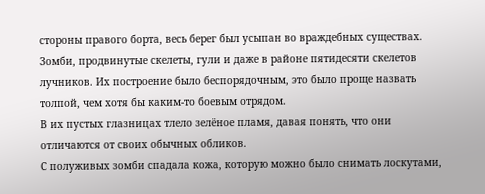стороны правого борта, весь берег был усыпан во враждебных существах. Зомби, продвинутые скелеты, гули и даже в районе пятидесяти скелетов лучников. Их построение было беспорядочным, это было проще назвать толпой, чем хотя бы каким-то боевым отрядом.
В их пустых глазницах тлело зелёное пламя, давая понять, что они отличаются от своих обычных обликов.
С полуживых зомби спадала кожа, которую можно было снимать лоскутами,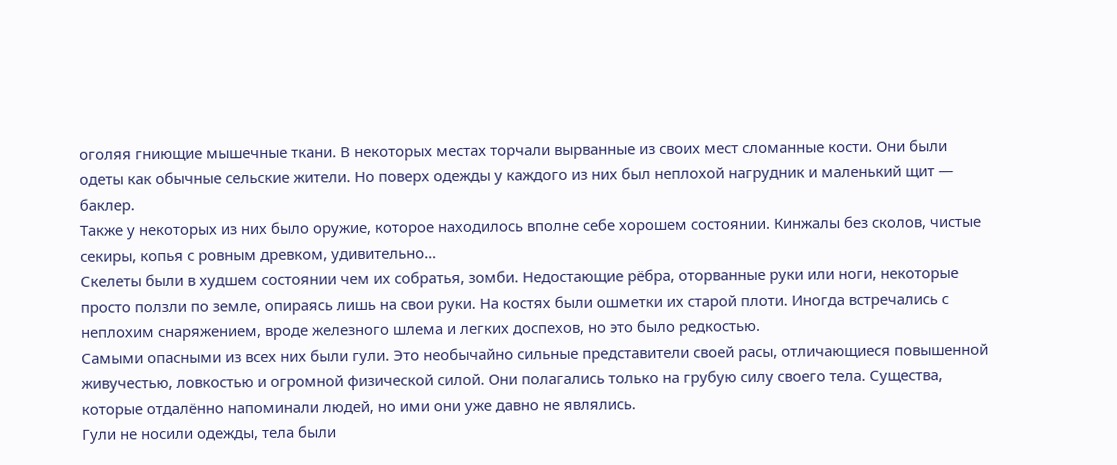оголяя гниющие мышечные ткани. В некоторых местах торчали вырванные из своих мест сломанные кости. Они были одеты как обычные сельские жители. Но поверх одежды у каждого из них был неплохой нагрудник и маленький щит — баклер.
Также у некоторых из них было оружие, которое находилось вполне себе хорошем состоянии. Кинжалы без сколов, чистые секиры, копья с ровным древком, удивительно…
Скелеты были в худшем состоянии чем их собратья, зомби. Недостающие рёбра, оторванные руки или ноги, некоторые просто ползли по земле, опираясь лишь на свои руки. На костях были ошметки их старой плоти. Иногда встречались с неплохим снаряжением, вроде железного шлема и легких доспехов, но это было редкостью.
Самыми опасными из всех них были гули. Это необычайно сильные представители своей расы, отличающиеся повышенной живучестью, ловкостью и огромной физической силой. Они полагались только на грубую силу своего тела. Существа, которые отдалённо напоминали людей, но ими они уже давно не являлись.
Гули не носили одежды, тела были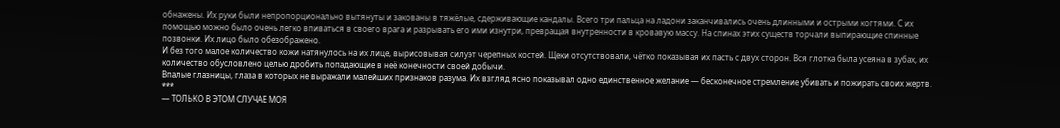обнажены. Их руки были непропорционально вытянуты и закованы в тяжёлые, сдерживающие кандалы. Всего три пальца на ладони заканчивались очень длинными и острыми когтями. С их помощью можно было очень легко впиваться в своего врага и разрывать его ими изнутри, превращая внутренности в кровавую массу. На спинах этих существ торчали выпирающие спинные позвонки. Их лицо было обезображено.
И без того малое количество кожи натянулось на их лице, вырисовывая силуэт черепных костей. Щеки отсутствовали, чётко показывая их пасть с двух сторон. Вся глотка была усеяна в зубах, их количество обусловлено целью дробить попадающие в неё конечности своей добычи.
Впалые глазницы, глаза в которых не выражали малейших признаков разума. Их взгляд ясно показывал одно единственное желание — бесконечное стремление убивать и пожирать своих жертв.
***
— ТОЛЬКО В ЭТОМ СЛУЧАЕ МОЯ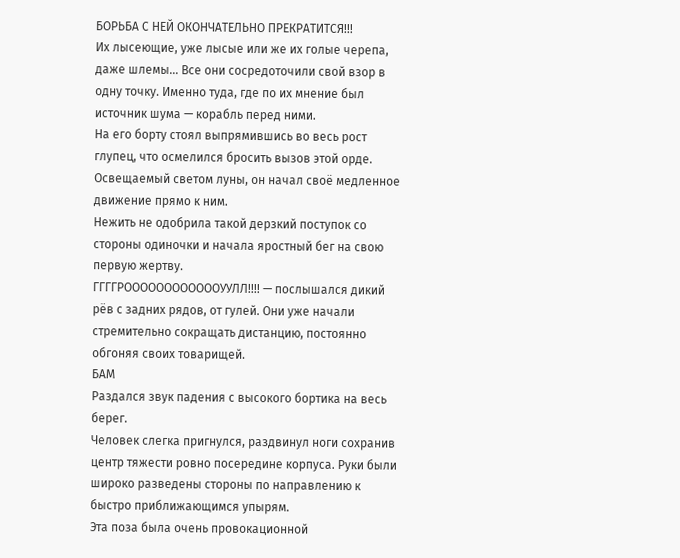БОРЬБА С НЕЙ ОКОНЧАТЕЛЬНО ПРЕКРАТИТСЯ!!!
Их лысеющие, уже лысые или же их голые черепа, даже шлемы… Все они сосредоточили свой взор в одну точку. Именно туда, где по их мнение был источник шума — корабль перед ними.
На его борту стоял выпрямившись во весь рост глупец, что осмелился бросить вызов этой орде. Освещаемый светом луны, он начал своё медленное движение прямо к ним.
Нежить не одобрила такой дерзкий поступок со стороны одиночки и начала яростный бег на свою первую жертву.
ГГГГРООООООООООООУУЛЛ!!!! — послышался дикий рёв с задних рядов, от гулей. Они уже начали стремительно сокращать дистанцию, постоянно обгоняя своих товарищей.
БАМ
Раздался звук падения с высокого бортика на весь берег.
Человек слегка пригнулся, раздвинул ноги сохранив центр тяжести ровно посередине корпуса. Руки были широко разведены стороны по направлению к быстро приближающимся упырям.
Эта поза была очень провокационной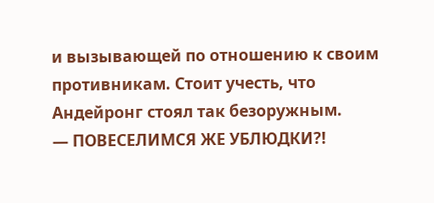и вызывающей по отношению к своим противникам. Стоит учесть, что Андейронг стоял так безоружным.
— ПОВЕСЕЛИМСЯ ЖЕ УБЛЮДКИ?!